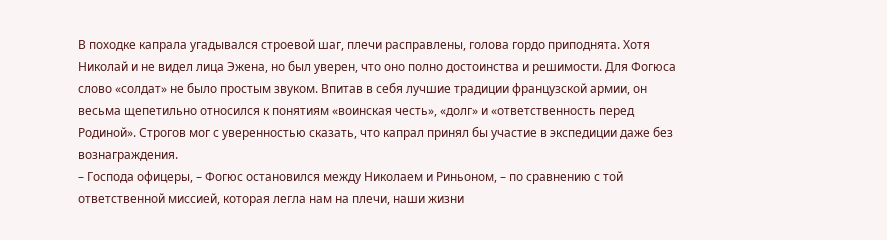В походке капрала угадывался строевой шаг, плечи расправлены, голова гордо приподнята. Хотя Николай и не видел лица Эжена, но был уверен, что оно полно достоинства и решимости. Для Фогюса слово «солдат» не было простым звуком. Впитав в себя лучшие традиции французской армии, он весьма щепетильно относился к понятиям «воинская честь», «долг» и «ответственность перед Родиной». Строгов мог с уверенностью сказать, что капрал принял бы участие в экспедиции даже без вознаграждения.
– Господа офицеры, – Фогюс остановился между Николаем и Риньоном, – по сравнению с той ответственной миссией, которая легла нам на плечи, наши жизни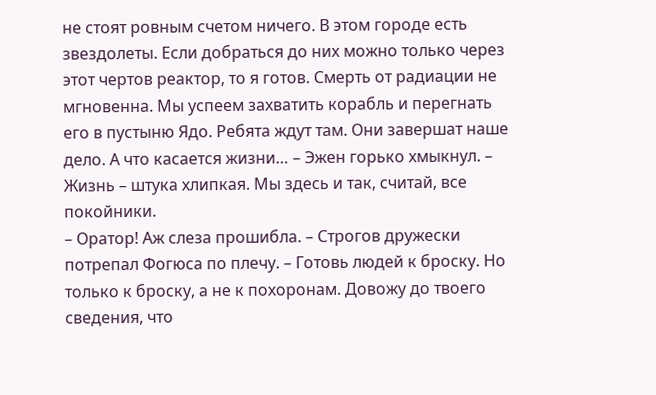не стоят ровным счетом ничего. В этом городе есть звездолеты. Если добраться до них можно только через этот чертов реактор, то я готов. Смерть от радиации не мгновенна. Мы успеем захватить корабль и перегнать его в пустыню Ядо. Ребята ждут там. Они завершат наше дело. А что касается жизни… – Эжен горько хмыкнул. – Жизнь – штука хлипкая. Мы здесь и так, считай, все покойники.
– Оратор! Аж слеза прошибла. – Строгов дружески потрепал Фогюса по плечу. – Готовь людей к броску. Но только к броску, а не к похоронам. Довожу до твоего сведения, что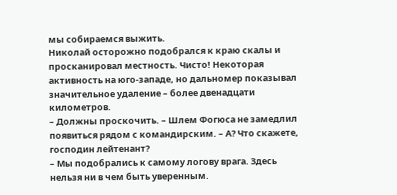мы собираемся выжить.
Николай осторожно подобрался к краю скалы и просканировал местность. Чисто! Некоторая активность на юго-западе, но дальномер показывал значительное удаление – более двенадцати километров.
– Должны проскочить. – Шлем Фогюса не замедлил появиться рядом с командирским. – А? Что скажете, господин лейтенант?
– Мы подобрались к самому логову врага. Здесь нельзя ни в чем быть уверенным.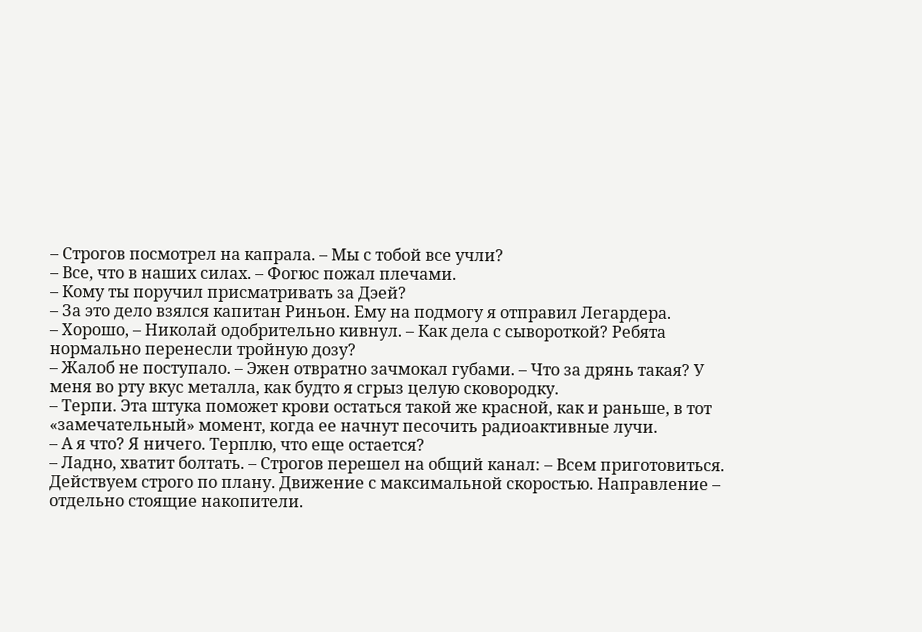– Строгов посмотрел на капрала. – Мы с тобой все учли?
– Все, что в наших силах. – Фогюс пожал плечами.
– Кому ты поручил присматривать за Дэей?
– За это дело взялся капитан Риньон. Ему на подмогу я отправил Легардера.
– Хорошо, – Николай одобрительно кивнул. – Как дела с сывороткой? Ребята нормально перенесли тройную дозу?
– Жалоб не поступало. – Эжен отвратно зачмокал губами. – Что за дрянь такая? У меня во рту вкус металла, как будто я сгрыз целую сковородку.
– Терпи. Эта штука поможет крови остаться такой же красной, как и раньше, в тот «замечательный» момент, когда ее начнут песочить радиоактивные лучи.
– А я что? Я ничего. Терплю, что еще остается?
– Ладно, хватит болтать. – Строгов перешел на общий канал: – Всем приготовиться. Действуем строго по плану. Движение с максимальной скоростью. Направление – отдельно стоящие накопители.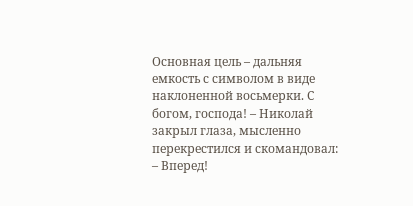Основная цель – дальняя емкость с символом в виде наклоненной восьмерки. С богом, господа! – Николай закрыл глаза, мысленно перекрестился и скомандовал: – Вперед!